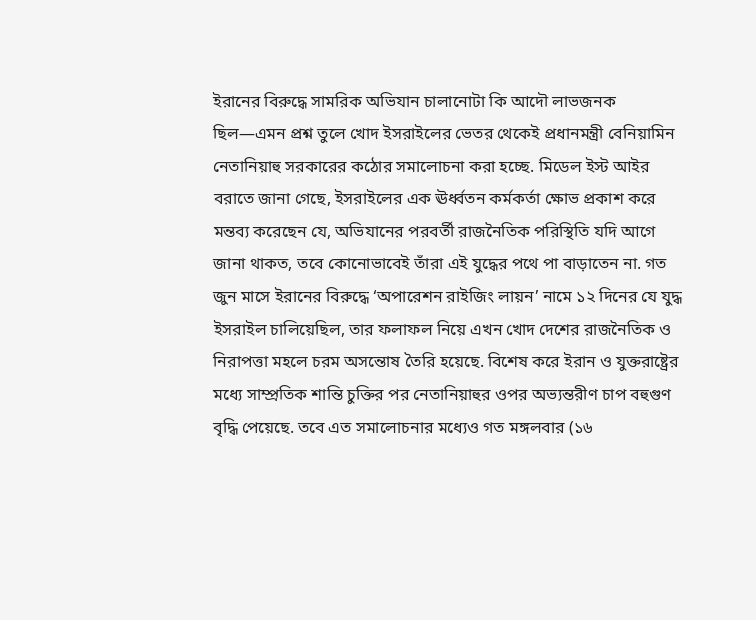ইরানের বিরুদ্ধে সামরিক অভিযান চালানোটা কি আদৌ লাভজনক ছিল—এমন প্রশ্ন তুলে খোদ ইসরাইলের ভেতর থেকেই প্রধানমন্ত্রী বেনিয়ামিন নেতানিয়াহু সরকারের কঠোর সমালোচনা করা হচ্ছে. মিডেল ইস্ট আইর বরাতে জানা গেছে, ইসরাইলের এক ঊর্ধ্বতন কর্মকর্তা ক্ষোভ প্রকাশ করে মন্তব্য করেছেন যে, অভিযানের পরবর্তী রাজনৈতিক পরিস্থিতি যদি আগে জানা থাকত, তবে কোনোভাবেই তাঁরা এই যুদ্ধের পথে পা বাড়াতেন না. গত জুন মাসে ইরানের বিরুদ্ধে ‘অপারেশন রাইজিং লায়ন’ নামে ১২ দিনের যে যুদ্ধ ইসরাইল চালিয়েছিল, তার ফলাফল নিয়ে এখন খোদ দেশের রাজনৈতিক ও নিরাপত্তা মহলে চরম অসন্তোষ তৈরি হয়েছে. বিশেষ করে ইরান ও যুক্তরাষ্ট্রের মধ্যে সাম্প্রতিক শান্তি চুক্তির পর নেতানিয়াহুর ওপর অভ্যন্তরীণ চাপ বহুগুণ বৃদ্ধি পেয়েছে. তবে এত সমালোচনার মধ্যেও গত মঙ্গলবার (১৬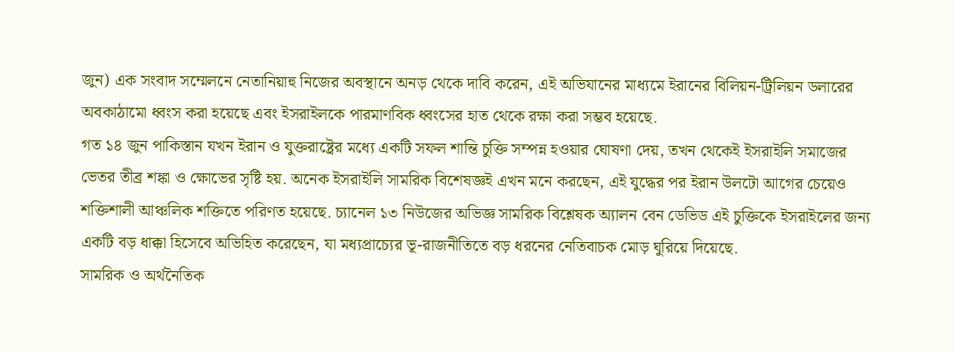জুন) এক সংবাদ সম্মেলনে নেতানিয়াহু নিজের অবস্থানে অনড় থেকে দাবি করেন, এই অভিযানের মাধ্যমে ইরানের বিলিয়ন-ট্রিলিয়ন ডলারের অবকাঠামো ধ্বংস করা হয়েছে এবং ইসরাইলকে পারমাণবিক ধ্বংসের হাত থেকে রক্ষা করা সম্ভব হয়েছে.
গত ১৪ জুন পাকিস্তান যখন ইরান ও যুক্তরাষ্ট্রের মধ্যে একটি সফল শান্তি চুক্তি সম্পন্ন হওয়ার ঘোষণা দেয়, তখন থেকেই ইসরাইলি সমাজের ভেতর তীব্র শঙ্কা ও ক্ষোভের সৃষ্টি হয়. অনেক ইসরাইলি সামরিক বিশেষজ্ঞই এখন মনে করছেন, এই যুদ্ধের পর ইরান উলটো আগের চেয়েও শক্তিশালী আঞ্চলিক শক্তিতে পরিণত হয়েছে. চ্যানেল ১৩ নিউজের অভিজ্ঞ সামরিক বিশ্লেষক অ্যালন বেন ডেভিড এই চুক্তিকে ইসরাইলের জন্য একটি বড় ধাক্কা হিসেবে অভিহিত করেছেন, যা মধ্যপ্রাচ্যের ভূ-রাজনীতিতে বড় ধরনের নেতিবাচক মোড় ঘুরিয়ে দিয়েছে.
সামরিক ও অর্থনৈতিক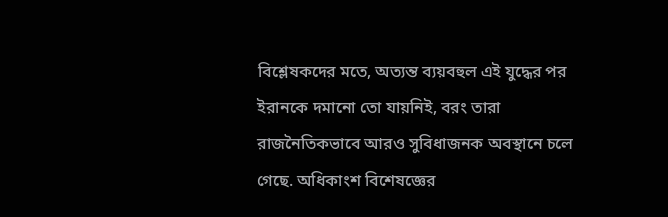বিশ্লেষকদের মতে, অত্যন্ত ব্যয়বহুল এই যুদ্ধের পর ইরানকে দমানো তো যায়নিই, বরং তারা রাজনৈতিকভাবে আরও সুবিধাজনক অবস্থানে চলে গেছে. অধিকাংশ বিশেষজ্ঞের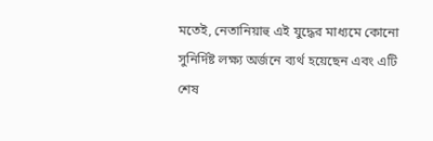মতেই, নেতানিয়াহু এই যুদ্ধের মাধ্যমে কোনো সুনির্দিষ্ট লক্ষ্য অর্জনে ব্যর্থ হয়েছেন এবং এটি শেষ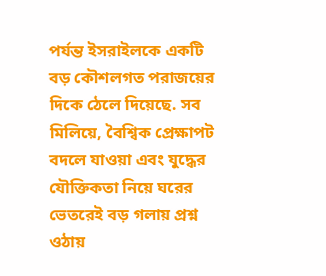পর্যন্ত ইসরাইলকে একটি বড় কৌশলগত পরাজয়ের দিকে ঠেলে দিয়েছে. সব মিলিয়ে, বৈশ্বিক প্রেক্ষাপট বদলে যাওয়া এবং যুদ্ধের যৌক্তিকতা নিয়ে ঘরের ভেতরেই বড় গলায় প্রশ্ন ওঠায়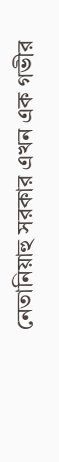নেতানিয়াহু সরকার এখন এক গভীর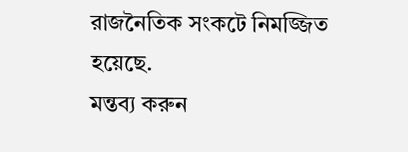রাজনৈতিক সংকটে নিমজ্জিত হয়েছে.
মন্তব্য করুন